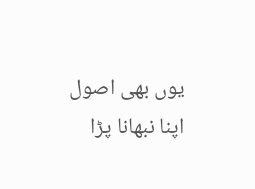یوں بھی اصول اپنا نبھانا پڑا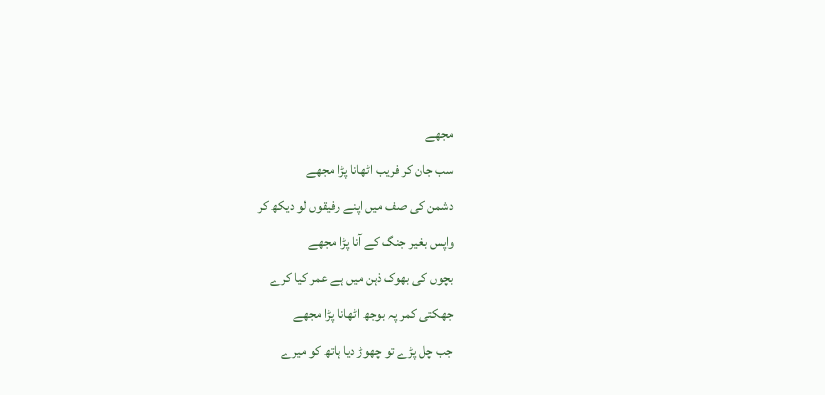مجھے
سب جان کر فریب اٹھانا پڑا مجھے
دشمن کی صف میں اپنے رفیقوں لو دیکھ کر
واپس بغیر جنگ کے آنا پڑا مجھے
بچوں کی بھوک ذہن میں ہے عمر کیا کرے
جھکتی کمر پہ بوجھ اٹھانا پڑا مجھے
جب چل پڑے تو چھوڑ دیا ہاتھ کو میرے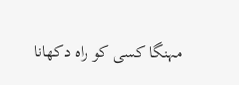مہنگا کسی کو راہ دکھانا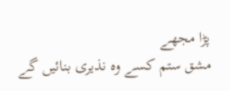پڑا مجھے
مشق ستم کسے وہ نذیری بنائیں گے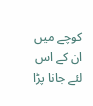کوچے میں ان کے اس لئے جانا پڑا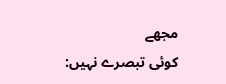مجھے
کوئی تبصرے نہیں: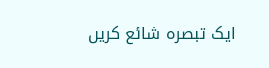ایک تبصرہ شائع کریں